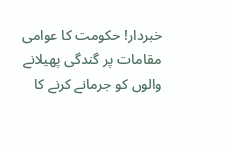خبردار! حکومت کا عوامی مقامات پر گندگی پھیلانے والوں کو جرمانے کرنے کا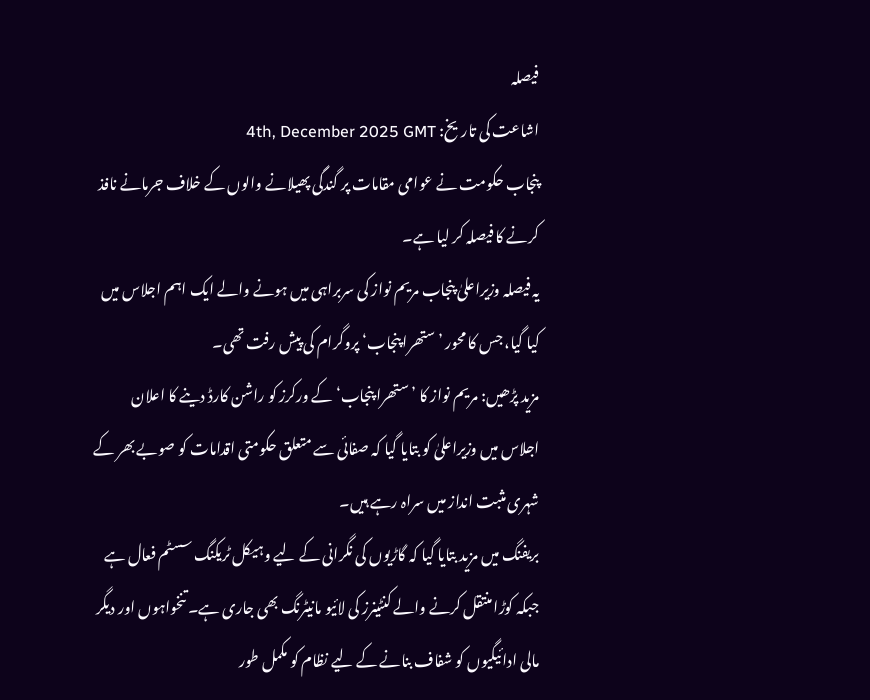فیصلہ
اشاعت کی تاریخ: 4th, December 2025 GMT
پنجاب حکومت نے عوامی مقامات پر گندگی پھیلانے والوں کے خلاف جرمانے نافذ کرنے کا فیصلہ کر لیا ہے۔
یہ فیصلہ وزیراعلیٰ پنجاب مریم نواز کی سربراہی میں ہونے والے ایک اہم اجلاس میں کیا گیا، جس کا محور ’ستھرا پنجاب‘ پروگرام کی پیش رفت تھی۔
مزید پڑھیں: مریم نواز کا ’ستھرا پنجاب‘ کے ورکرز کو راشن کارڈ دینے کا اعلان
اجلاس میں وزیراعلیٰ کو بتایا گیا کہ صفائی سے متعلق حکومتی اقدامات کو صوبے بھر کے شہری مثبت انداز میں سراہ رہے ہیں۔
بریفنگ میں مزید بتایا گیا کہ گاڑیوں کی نگرانی کے لیے وہیکل ٹریکنگ سسٹم فعال ہے جبکہ کوڑا منتقل کرنے والے کنٹینرز کی لائیو مانیٹرنگ بھی جاری ہے۔ تنخواہوں اور دیگر مالی ادائیگیوں کو شفاف بنانے کے لیے نظام کو مکمل طور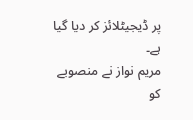پر ڈیجیٹلائز کر دیا گیا ہے۔
مریم نواز نے منصوبے کو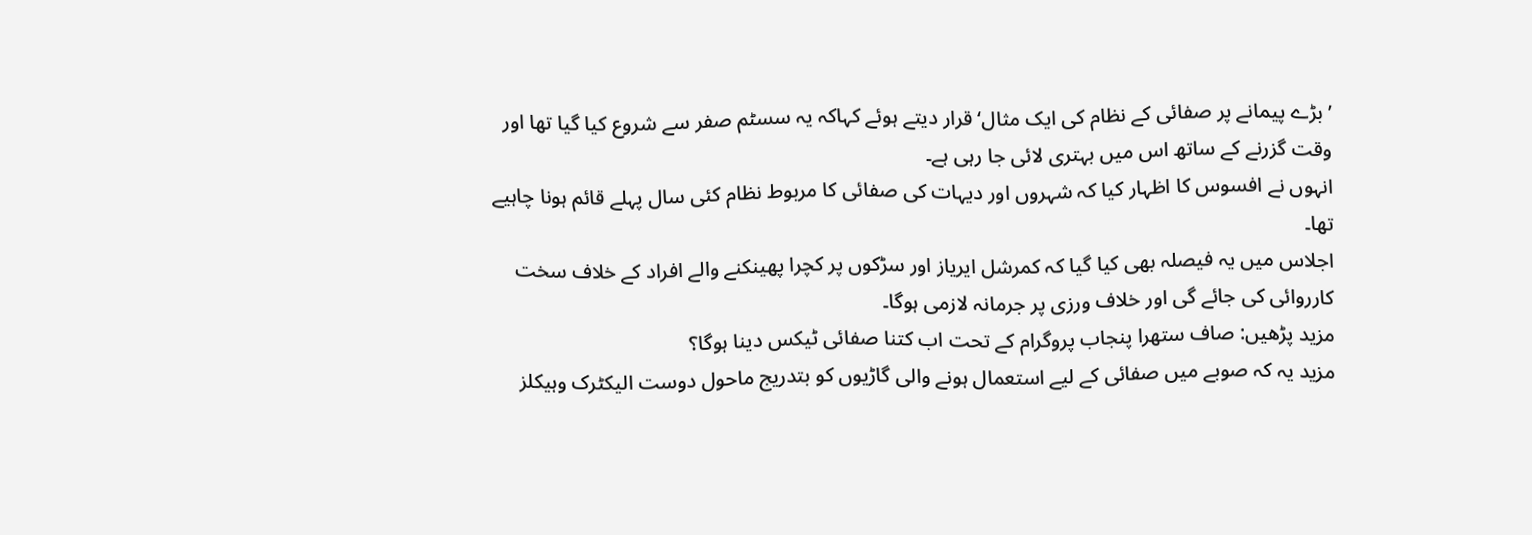’بڑے پیمانے پر صفائی کے نظام کی ایک مثال‘ قرار دیتے ہوئے کہاکہ یہ سسٹم صفر سے شروع کیا گیا تھا اور وقت گزرنے کے ساتھ اس میں بہتری لائی جا رہی ہے۔
انہوں نے افسوس کا اظہار کیا کہ شہروں اور دیہات کی صفائی کا مربوط نظام کئی سال پہلے قائم ہونا چاہیے تھا۔
اجلاس میں یہ فیصلہ بھی کیا گیا کہ کمرشل ایریاز اور سڑکوں پر کچرا پھینکنے والے افراد کے خلاف سخت کارروائی کی جائے گی اور خلاف ورزی پر جرمانہ لازمی ہوگا۔
مزید پڑھیں: صاف ستھرا پنجاب پروگرام کے تحت اب کتنا صفائی ٹیکس دینا ہوگا؟
مزید یہ کہ صوبے میں صفائی کے لیے استعمال ہونے والی گاڑیوں کو بتدریج ماحول دوست الیکٹرک وہیکلز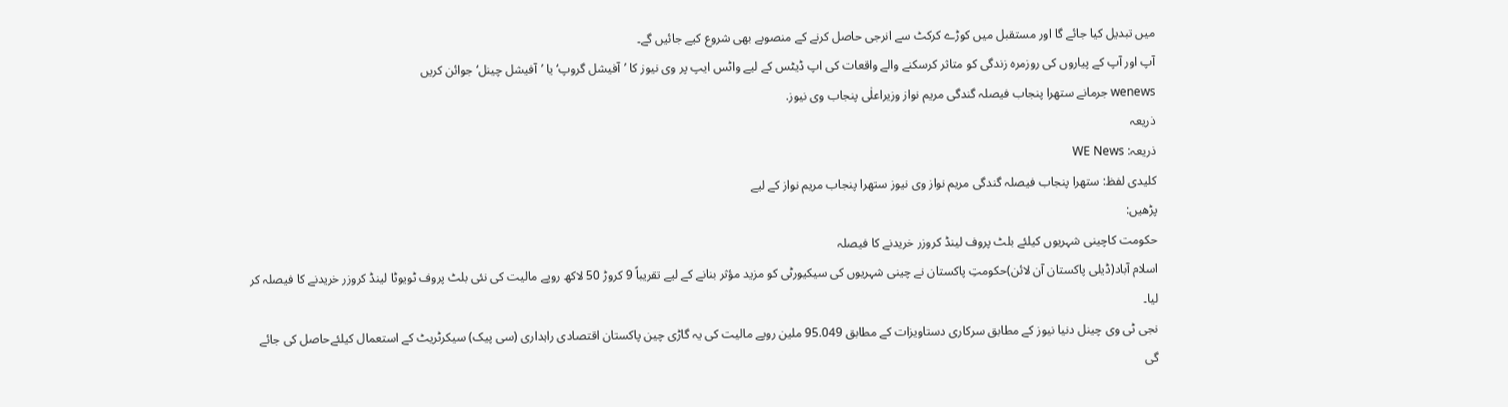میں تبدیل کیا جائے گا اور مستقبل میں کوڑے کرکٹ سے انرجی حاصل کرنے کے منصوبے بھی شروع کیے جائیں گے۔
آپ اور آپ کے پیاروں کی روزمرہ زندگی کو متاثر کرسکنے والے واقعات کی اپ ڈیٹس کے لیے واٹس ایپ پر وی نیوز کا ’آفیشل گروپ‘ یا ’آفیشل چینل‘ جوائن کریں
wenews جرمانے ستھرا پنجاب فیصلہ گندگی مریم نواز وزیراعلٰی پنجاب وی نیوز.
ذریعہ
ذریعہ: WE News
کلیدی لفظ: ستھرا پنجاب فیصلہ گندگی مریم نواز وی نیوز ستھرا پنجاب مریم نواز کے لیے
پڑھیں:
حکومت کاچینی شہریوں کیلئے بلٹ پروف لینڈ کروزر خریدنے کا فیصلہ
اسلام آباد(ڈیلی پاکستان آن لائن)حکومتِ پاکستان نے چینی شہریوں کی سیکیورٹی کو مزید مؤثر بنانے کے لیے تقریباً 9 کروڑ 50 لاکھ روپے مالیت کی نئی بلٹ پروف ٹویوٹا لینڈ کروزر خریدنے کا فیصلہ کر لیا۔
نجی ٹی وی چینل دنیا نیوز کے مطابق سرکاری دستاویزات کے مطابق 95.049 ملین روپے مالیت کی یہ گاڑی چین پاکستان اقتصادی راہداری (سی پیک) سیکرٹریٹ کے استعمال کیلئےحاصل کی جائے گی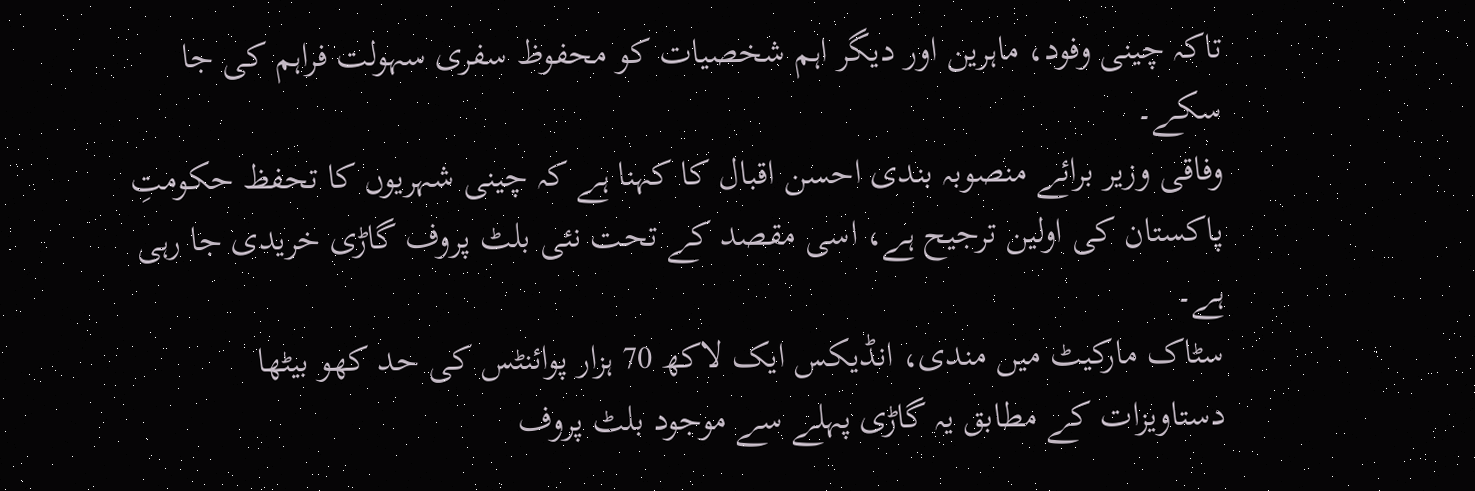تاکہ چینی وفود، ماہرین اور دیگر اہم شخصیات کو محفوظ سفری سہولت فراہم کی جا سکے۔
وفاقی وزیر برائے منصوبہ بندی احسن اقبال کا کہنا ہے کہ چینی شہریوں کا تحفظ حکومتِ پاکستان کی اولین ترجیح ہے، اسی مقصد کے تحت نئی بلٹ پروف گاڑی خریدی جا رہی ہے۔
سٹاک مارکیٹ میں مندی، انڈیکس ایک لاکھ 70 ہزار پوائنٹس کی حد کھو بیٹھا
دستاویزات کے مطابق یہ گاڑی پہلے سے موجود بلٹ پروف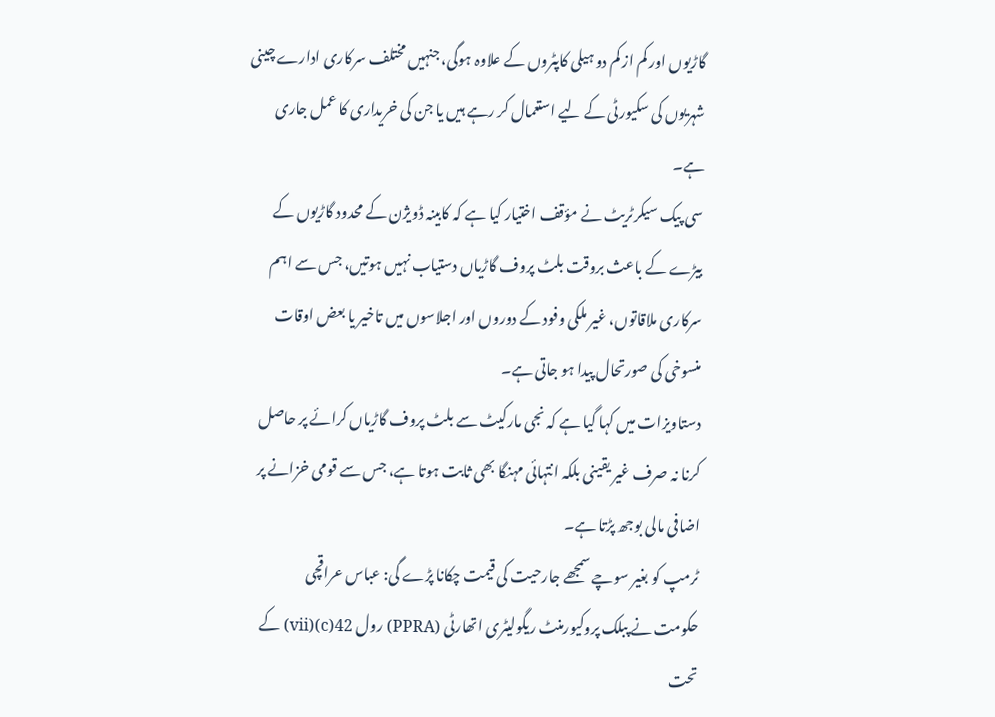گاڑیوں اور کم از کم دو ہیلی کاپٹروں کے علاوہ ہوگی، جنہیں مختلف سرکاری ادارے چینی شہریوں کی سکیورٹی کے لیے استعمال کر رہے ہیں یا جن کی خریداری کا عمل جاری ہے۔
سی پیک سیکرٹریٹ نے مؤقف اختیار کیا ہے کہ کابینہ ڈویژن کے محدود گاڑیوں کے بیڑے کے باعث بروقت بلٹ پروف گاڑیاں دستیاب نہیں ہوتیں، جس سے اہم سرکاری ملاقاتوں، غیر ملکی وفود کے دوروں اور اجلاسوں میں تاخیر یا بعض اوقات منسوخی کی صورتحال پیدا ہو جاتی ہے۔
دستاویزات میں کہا گیا ہے کہ نجی مارکیٹ سے بلٹ پروف گاڑیاں کرائے پر حاصل کرنا نہ صرف غیر یقینی بلکہ انتہائی مہنگا بھی ثابت ہوتا ہے، جس سے قومی خزانے پر اضافی مالی بوجھ پڑتا ہے۔
ٹرمپ کو بغیر سوچے سمجھے جارحیت کی قیمت چکانا پڑے گی: عباس عراقچی
حکومت نے پبلک پروکیورمنٹ ریگولیٹری اتھارٹی (PPRA) رول 42(c)(vii) کے تحت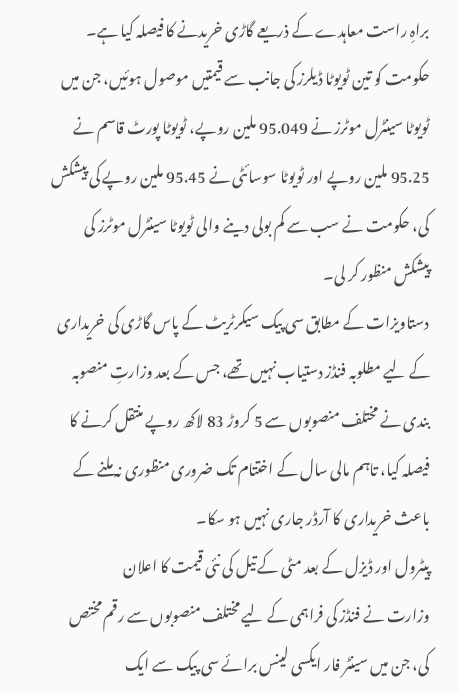براہِ راست معاہدے کے ذریعے گاڑی خریدنے کا فیصلہ کیا ہے۔
حکومت کو تین ٹویوٹا ڈیلرز کی جانب سے قیمتیں موصول ہوئیں، جن میں ٹویوٹا سینٹرل موٹرز نے 95.049 ملین روپے، ٹویوٹا پورٹ قاسم نے 95.25 ملین روپے اور ٹویوٹا سوسائٹی نے 95.45 ملین روپے کی پیشکش کی، حکومت نے سب سے کم بولی دینے والی ٹویوٹا سینٹرل موٹرز کی پیشکش منظور کر لی۔
دستاویزات کے مطابق سی پیک سیکرٹریٹ کے پاس گاڑی کی خریداری کے لیے مطلوبہ فنڈز دستیاب نہیں تھے، جس کے بعد وزارتِ منصوبہ بندی نے مختلف منصوبوں سے 5 کروڑ 83 لاکھ روپے منتقل کرنے کا فیصلہ کیا، تاہم مالی سال کے اختتام تک ضروری منظوری نہ ملنے کے باعث خریداری کا آرڈر جاری نہیں ہو سکا۔
پیٹرول اور ڈیزل کے بعد مٹی کے تیل کی نئی قیمت کا اعلان
وزارت نے فنڈز کی فراہمی کے لیے مختلف منصوبوں سے رقم مختص کی، جن میں سینٹر فار ایکسی لینس برائے سی پیک سے ایک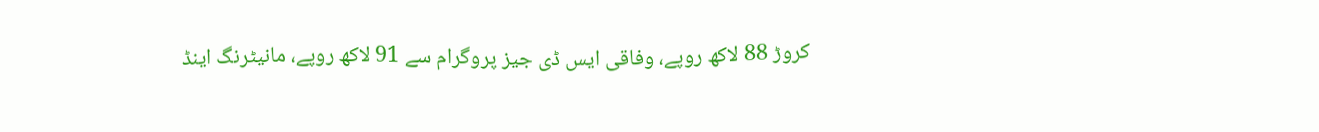کروڑ 88 لاکھ روپے، وفاقی ایس ڈی جیز پروگرام سے 91 لاکھ روپے، مانیٹرنگ اینڈ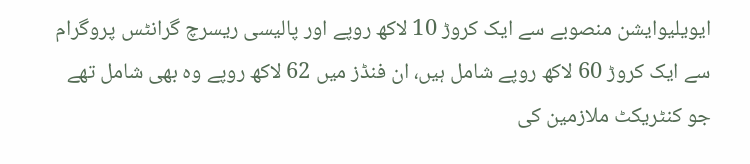ایویلیوایشن منصوبے سے ایک کروڑ 10 لاکھ روپے اور پالیسی ریسرچ گرانٹس پروگرام سے ایک کروڑ 60 لاکھ روپے شامل ہیں، ان فنڈز میں 62 لاکھ روپے وہ بھی شامل تھے جو کنٹریکٹ ملازمین کی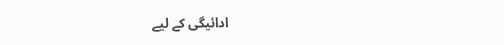ادائیگی کے لیے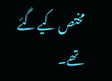مختص کیے گئے تھے۔